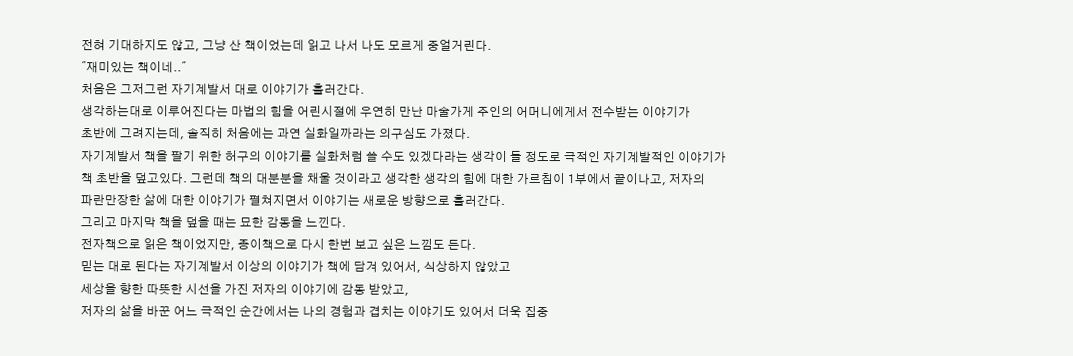전혀 기대하지도 않고, 그냥 산 책이었는데 읽고 나서 나도 모르게 중얼거린다.
˝재미있는 책이네..˝
처음은 그저그런 자기계발서 대로 이야기가 흘러간다.
생각하는대로 이루어진다는 마법의 힘을 어린시절에 우연히 만난 마술가게 주인의 어머니에게서 전수받는 이야기가
초반에 그려지는데, 솔직히 처음에는 과연 실화일까라는 의구심도 가졌다.
자기계발서 책을 팔기 위한 허구의 이야기를 실화처럼 쓸 수도 있겠다라는 생각이 들 정도로 극적인 자기계발적인 이야기가
책 초반을 덮고있다. 그런데 책의 대분분을 채울 것이라고 생각한 생각의 힘에 대한 가르침이 1부에서 끝이나고, 저자의
파란만장한 삶에 대한 이야기가 펼쳐지면서 이야기는 새로운 방향으로 흘러간다.
그리고 마지막 책을 덮을 때는 묘한 감동을 느낀다.
전자책으로 읽은 책이었지만, 종이책으로 다시 한번 보고 싶은 느낌도 든다.
믿는 대로 된다는 자기계발서 이상의 이야기가 책에 담겨 있어서, 식상하지 않았고
세상을 향한 따뜻한 시선을 가진 저자의 이야기에 감동 받았고,
저자의 삶을 바꾼 어느 극적인 순간에서는 나의 경험과 겹치는 이야기도 있어서 더욱 집중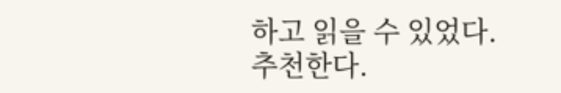하고 읽을 수 있었다.
추천한다.